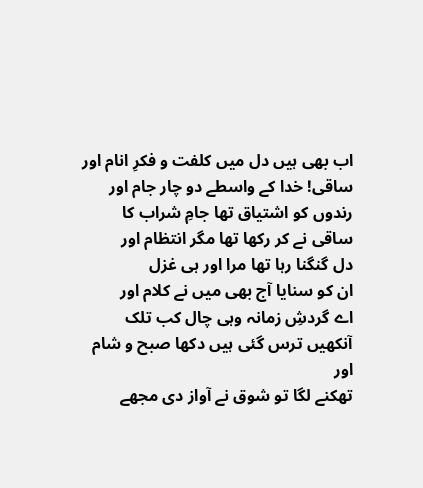اب بھی ہیں دل میں کلفت و فکرِ انام اور
ساقی! خدا کے واسطے دو چار جام اور
رندوں کو اشتیاق تھا جامِ شراب کا
ساقی نے کر رکھا تھا مگر انتظام اور
دل گنگنا رہا تھا مرا اور ہی غزل
ان کو سنایا آج بھی میں نے کلام اور
اے گردشِ زمانہ وہی چال کب تلک
آنکھیں ترس گئی ہیں دکھا صبح و شام اور
تھکنے لگا تو شوق نے آواز دی مجھے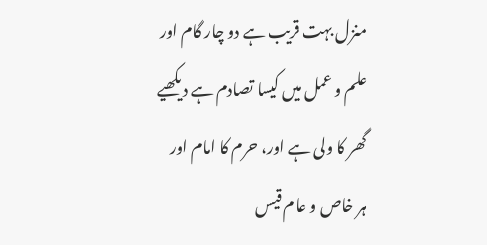منزل بہت قریب ہے دو چار گام اور
علم و عمل میں کیسا تصادم ہے دیکھیے
گھر کا ولی ہے اور، حرم کا امام اور
ہر خاص و عام قیس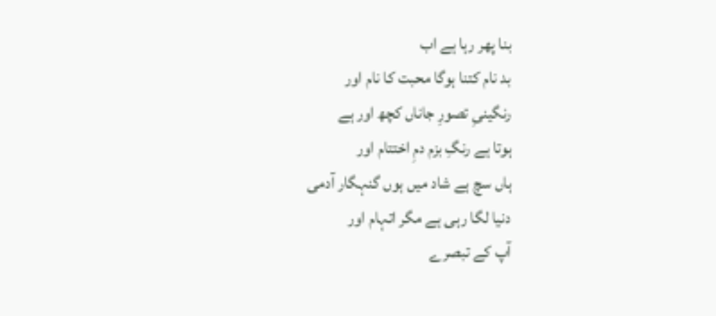بنا پھر رہا ہے اب
بد نام کتنا ہوگا محبت کا نام اور
رنگینیِ تصورِ جاناں کچھ اور ہے
ہوتا ہے رنگِ بزم دمِ اختتام اور
ہاں سچ ہے شاد میں ہوں گنہگار آدمی
دنیا لگا رہی ہے مگر اتہام اور
آپ کے تبصرے